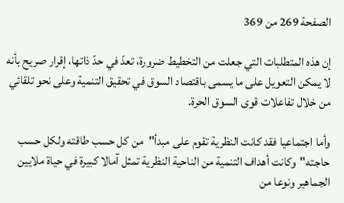الصفحة 269 من 369

إن هذه المتطلبات التي جعلت من التخطيط ضرورة، تعدّ في حدّ ذاتها، إقرار صريح بأنه لا يمكن التعويل على ما يسمى باقتصاد السوق في تحقيق التنمية وعلى نحو تلقائي من خلال تفاعلات قوى السوق الحرة.

وأما اجتماعيا فقد كانت النظرية تقوم على مبدأ"من كل حسب طاقته ولكل حسب حاجته"وكانت أهداف التنمية من الناحية النظرية تمثل آمالا كبيرة في حياة ملايين الجماهير ونوعا من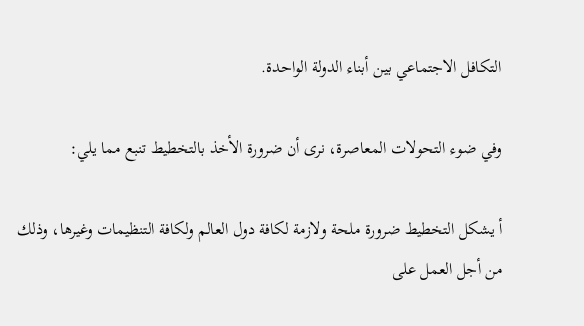التكافل الاجتماعي بين أبناء الدولة الواحدة.

وفي ضوء التحولات المعاصرة، نرى أن ضرورة الأخذ بالتخطيط تنبع مما يلي:

أ يشكل التخطيط ضرورة ملحة ولازمة لكافة دول العالم ولكافة التنظيمات وغيرها، وذلك من أجل العمل على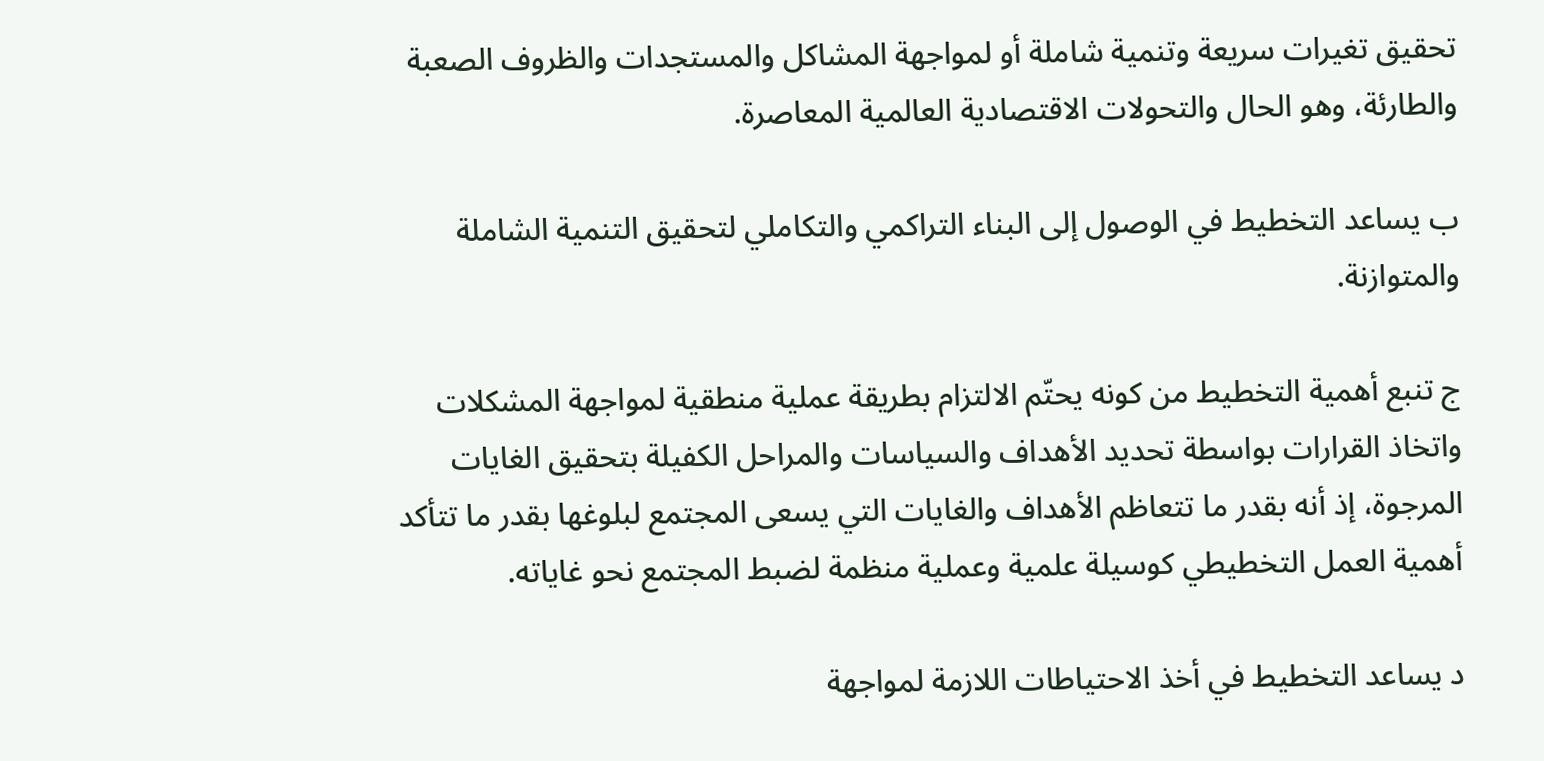تحقيق تغيرات سريعة وتنمية شاملة أو لمواجهة المشاكل والمستجدات والظروف الصعبة والطارئة، وهو الحال والتحولات الاقتصادية العالمية المعاصرة.

ب يساعد التخطيط في الوصول إلى البناء التراكمي والتكاملي لتحقيق التنمية الشاملة والمتوازنة.

ج تنبع أهمية التخطيط من كونه يحتّم الالتزام بطريقة عملية منطقية لمواجهة المشكلات واتخاذ القرارات بواسطة تحديد الأهداف والسياسات والمراحل الكفيلة بتحقيق الغايات المرجوة، إذ أنه بقدر ما تتعاظم الأهداف والغايات التي يسعى المجتمع لبلوغها بقدر ما تتأكد أهمية العمل التخطيطي كوسيلة علمية وعملية منظمة لضبط المجتمع نحو غاياته.

د يساعد التخطيط في أخذ الاحتياطات اللازمة لمواجهة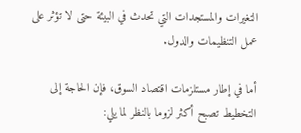التغيرات والمستجدات التي تحدث في البيئة حتى لا تؤثر على عمل التنظيمات والدول.

أما في إطار مستلزمات اقتصاد السوق، فإن الحاجة إلى التخطيط تصبح أكثر لزوما بالنظر لما يلي: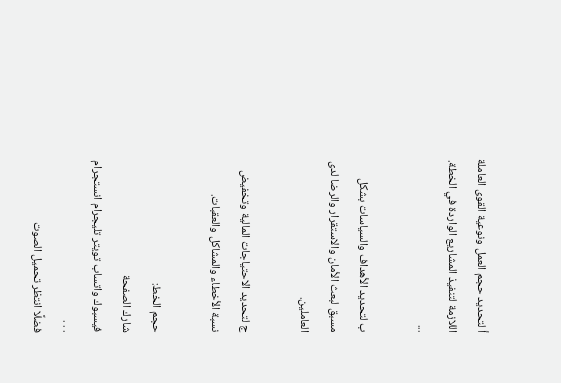أ لتحديد حجم العمل ونوعية القوى العاملة اللازمة لتنفيذ المشاريع الواردة في الخطة. ...

ب لتحديد الأهداف والسياسات بشكل مسبق لبعث الأمان والاستقرار والرضا لدى العاملين.

ج لتحديد الاحتياجات المالية وتخفيض نسبة الأخطاء والمشاكل والعقبات.

حجم الخط:
شارك الصفحة
فيسبوك واتساب تويتر تليجرام انستجرام
. . .
فضلًا انتظر تحميل الصوت